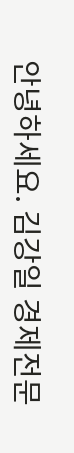안녕하세요. 김강일 경제전문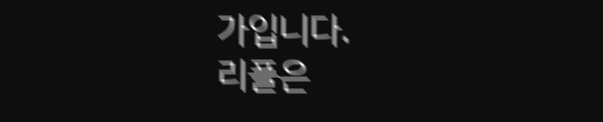가입니다.
리플은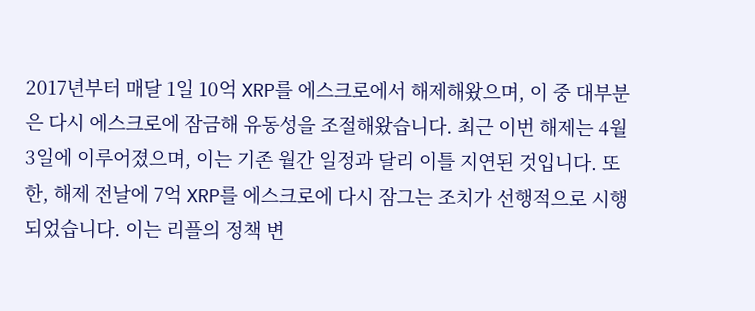2017년부터 매달 1일 10억 XRP를 에스크로에서 해제해왔으며, 이 중 대부분은 다시 에스크로에 잠금해 유동성을 조절해왔습니다. 최근 이번 해제는 4월 3일에 이루어졌으며, 이는 기존 월간 일정과 달리 이틀 지연된 것입니다. 또한, 해제 전날에 7억 XRP를 에스크로에 다시 잠그는 조치가 선행적으로 시행되었습니다. 이는 리플의 정책 변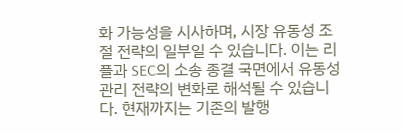화 가능성을 시사하며, 시장 유동성 조절 전략의 일부일 수 있습니다. 이는 리플과 SEC의 소송 종결 국면에서 유동성 관리 전략의 변화로 해석될 수 있습니다. 현재까지는 기존의 발행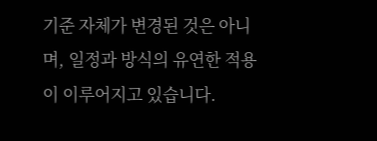기준 자체가 변경된 것은 아니며, 일정과 방식의 유연한 적용이 이루어지고 있습니다.